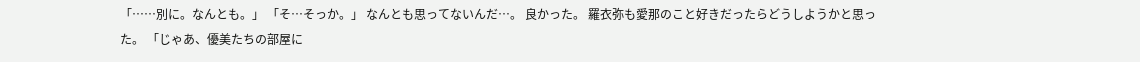「……別に。なんとも。」 「そ…そっか。」 なんとも思ってないんだ…。 良かった。 羅衣弥も愛那のこと好きだったらどうしようかと思った。 「じゃあ、優美たちの部屋に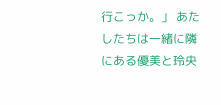行こっか。」 あたしたちは一緒に隣にある優美と玲央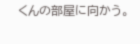くんの部屋に向かう。